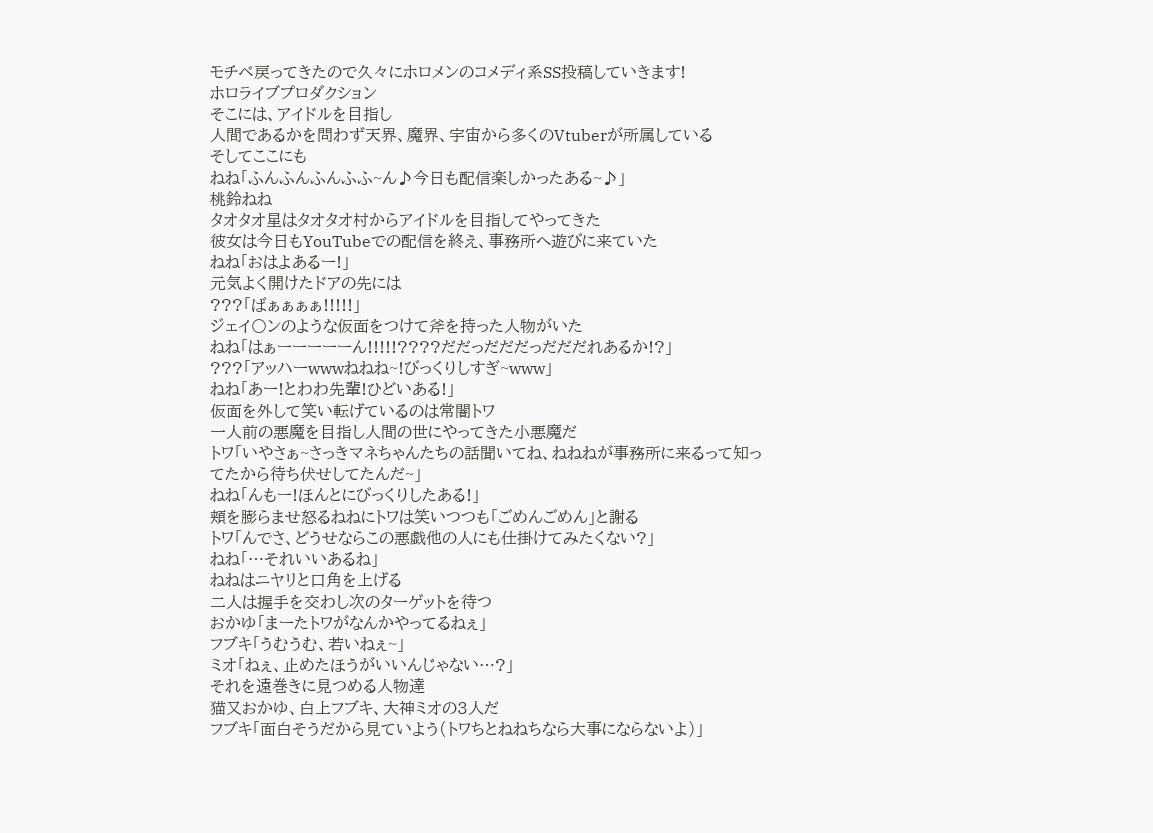モチベ戻ってきたので久々にホロメンのコメディ系SS投稿していきます!
ホロライブプロダクション
そこには、アイドルを目指し
人間であるかを問わず天界、魔界、宇宙から多くのVtuberが所属している
そしてここにも
ねね「ふんふんふんふふ~ん♪今日も配信楽しかったある~♪」
桃鈴ねね
タオタオ星はタオタオ村からアイドルを目指してやってきた
彼女は今日もYouTubeでの配信を終え、事務所へ遊びに来ていた
ねね「おはよあるー!」
元気よく開けたドアの先には
???「ばぁぁぁぁ!!!!!」
ジェイ〇ンのような仮面をつけて斧を持った人物がいた
ねね「はぁーーーーーん!!!!!????だだっだだだっだだだれあるか!?」
???「アッハーwwwねねね~!びっくりしすぎ~www」
ねね「あー!とわわ先輩!ひどいある!」
仮面を外して笑い転げているのは常闇トワ
一人前の悪魔を目指し人間の世にやってきた小悪魔だ
トワ「いやさぁ~さっきマネちゃんたちの話聞いてね、ねねねが事務所に来るって知ってたから待ち伏せしてたんだ~」
ねね「んもー!ほんとにびっくりしたある!」
頬を膨らませ怒るねねにトワは笑いつつも「ごめんごめん」と謝る
トワ「んでさ、どうせならこの悪戯他の人にも仕掛けてみたくない?」
ねね「…それいいあるね」
ねねはニヤリと口角を上げる
二人は握手を交わし次のターゲットを待つ
おかゆ「まーたトワがなんかやってるねぇ」
フブキ「うむうむ、若いねぇ~」
ミオ「ねぇ、止めたほうがいいんじゃない…?」
それを遠巻きに見つめる人物達
猫又おかゆ、白上フブキ、大神ミオの3人だ
フブキ「面白そうだから見ていよう(トワちとねねちなら大事にならないよ)」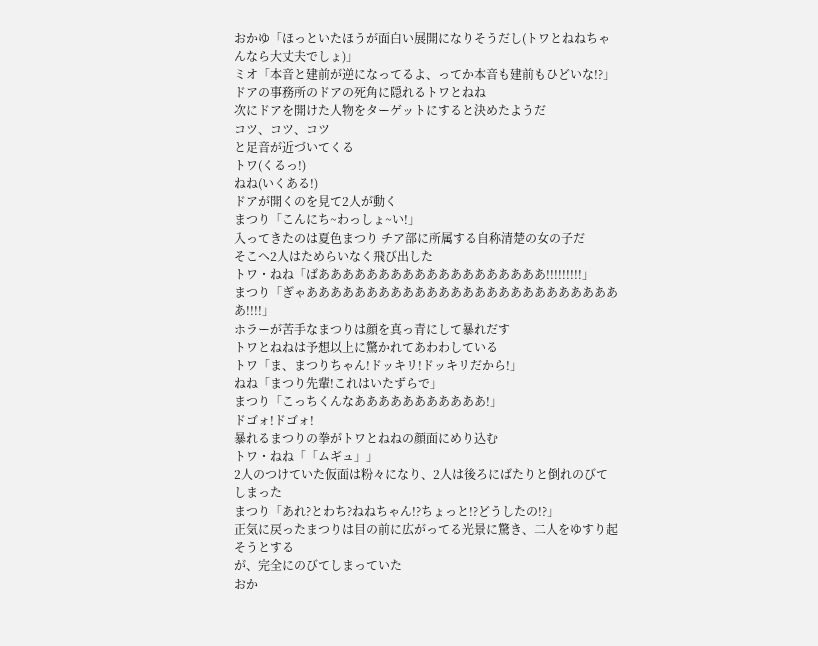おかゆ「ほっといたほうが面白い展開になりそうだし(トワとねねちゃんなら大丈夫でしょ)」
ミオ「本音と建前が逆になってるよ、ってか本音も建前もひどいな!?」
ドアの事務所のドアの死角に隠れるトワとねね
次にドアを開けた人物をターゲットにすると決めたようだ
コツ、コツ、コツ
と足音が近づいてくる
トワ(くるっ!)
ねね(いくある!)
ドアが開くのを見て2人が動く
まつり「こんにち~わっしょ~い!」
入ってきたのは夏色まつり チア部に所属する自称清楚の女の子だ
そこへ2人はためらいなく飛び出した
トワ・ねね「ばあああああああああああああああああああ!!!!!!!!!」
まつり「ぎゃあああああああああああああああああああああああああああ!!!!」
ホラーが苦手なまつりは顔を真っ青にして暴れだす
トワとねねは予想以上に驚かれてあわわしている
トワ「ま、まつりちゃん!ドッキリ!ドッキリだから!」
ねね「まつり先輩!これはいたずらで」
まつり「こっちくんなあああああああああああ!」
ドゴォ!ドゴォ!
暴れるまつりの拳がトワとねねの顔面にめり込む
トワ・ねね「「ムギュ」」
2人のつけていた仮面は粉々になり、2人は後ろにばたりと倒れのびてしまった
まつり「あれ?とわち?ねねちゃん!?ちょっと!?どうしたの!?」
正気に戻ったまつりは目の前に広がってる光景に驚き、二人をゆすり起そうとする
が、完全にのびてしまっていた
おか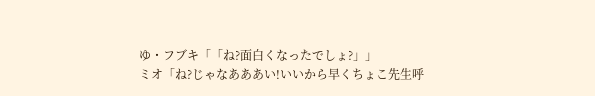ゆ・フブキ「「ね?面白くなったでしょ?」」
ミオ「ね?じゃなあああい!いいから早くちょこ先生呼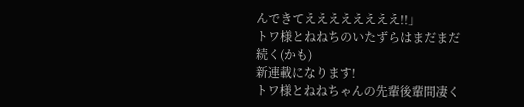んできてええええええええ!!」
トワ様とねねちのいたずらはまだまだ続く(かも)
新連載になります!
トワ様とねねちゃんの先輩後輩間凄く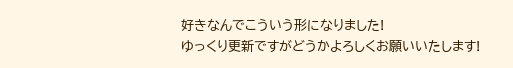好きなんでこういう形になりました!
ゆっくり更新ですがどうかよろしくお願いいたします!